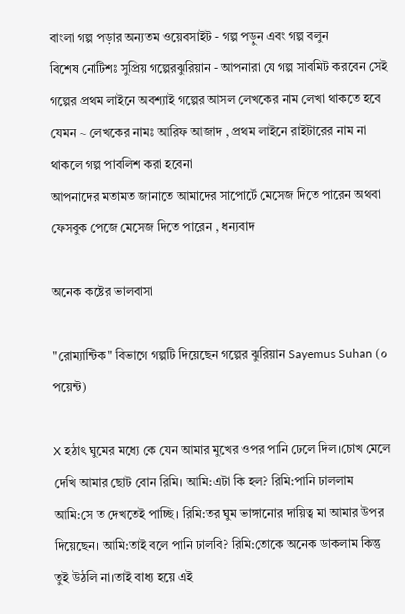বাংলা গল্প পড়ার অন্যতম ওয়েবসাইট - গল্প পড়ুন এবং গল্প বলুন
বিশেষ নোটিশঃ সুপ্রিয় গল্পেরঝুরিয়ান - আপনারা যে গল্প সাবমিট করবেন সেই গল্পের প্রথম লাইনে অবশ্যাই গল্পের আসল লেখকের নাম লেখা থাকতে হবে যেমন ~ লেখকের নামঃ আরিফ আজাদ , প্রথম লাইনে রাইটারের নাম না থাকলে গল্প পাবলিশ করা হবেনা
আপনাদের মতামত জানাতে আমাদের সাপোর্টে মেসেজ দিতে পারেন অথবা ফেসবুক পেজে মেসেজ দিতে পারেন , ধন্যবাদ

অনেক কষ্টের ভালবাসা

"রোম্যান্টিক" বিভাগে গল্পটি দিয়েছেন গল্পের ঝুরিয়ান Sayemus Suhan (০ পয়েন্ট)

X হঠাৎ ঘুমের মধ্যে কে যেন আমার মুখের ওপর পানি ঢেলে দিল।চোখ মেলে দেখি আমার ছোট বোন রিমি। আমি:এটা কি হল? রিমি:পানি ঢাললাম আমি:সে ত দেখতেই পাচ্ছি। রিমি:তর ঘুম ভাঙ্গানোর দায়িত্ব মা আমার উপর দিয়েছেন। আমি:তাই বলে পানি ঢালবি? রিমি:তোকে অনেক ডাকলাম কিন্তু তুই উঠলি না।তাই বাধ্য হয়ে এই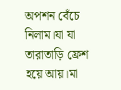অপশন বেঁচে নিলাম।যা যা তারাতাড়ি ফ্রেশ হয়ে আয়।মা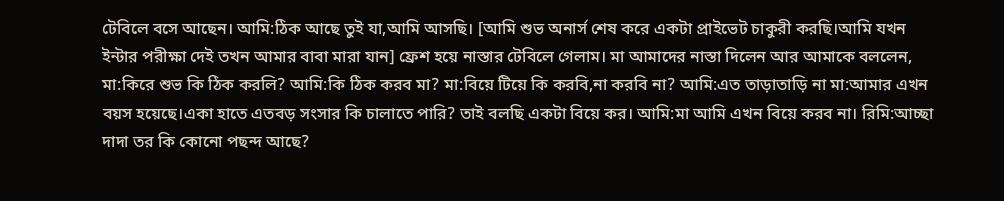টেবিলে বসে আছেন। আমি:ঠিক আছে তুই যা,আমি আসছি। [আমি শুভ অনার্স শেষ করে একটা প্রাইভেট চাকুরী করছি।আমি যখন ইন্টার পরীক্ষা দেই তখন আমার বাবা মারা যান] ফ্রেশ হয়ে নাস্তার টেবিলে গেলাম। মা আমাদের নাস্তা দিলেন আর আমাকে বললেন, মা:কিরে শুভ কি ঠিক করলি? আমি:কি ঠিক করব মা? মা:বিয়ে টিয়ে কি করবি,না করবি না? আমি:এত তাড়াতাড়ি না মা:আমার এখন বয়স হয়েছে।একা হাতে এতবড় সংসার কি চালাতে পারি? তাই বলছি একটা বিয়ে কর। আমি:মা আমি এখন বিয়ে করব না। রিমি:আচ্ছা দাদা তর কি কোনো পছন্দ আছে?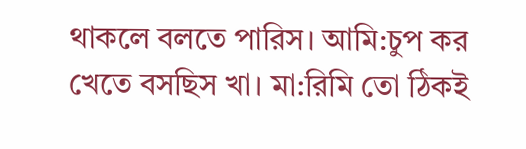থাকলে বলতে পারিস। আমি:চুপ কর খেতে বসছিস খা। মা:রিমি তো ঠিকই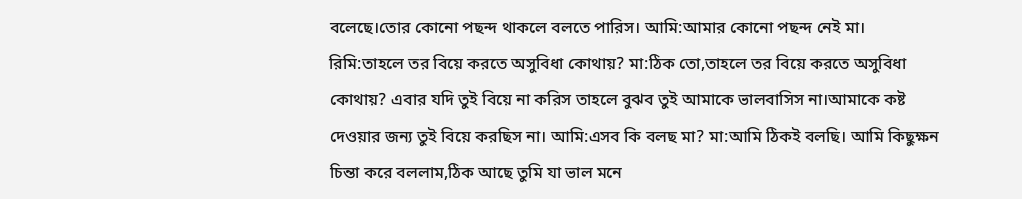বলেছে।তোর কোনো পছন্দ থাকলে বলতে পারিস। আমি:আমার কোনো পছন্দ নেই মা। রিমি:তাহলে তর বিয়ে করতে অসুবিধা কোথায়? মা:ঠিক তো,তাহলে তর বিয়ে করতে অসুবিধা কোথায়? এবার যদি তুই বিয়ে না করিস তাহলে বুঝব তুই আমাকে ভালবাসিস না।আমাকে কষ্ট দেওয়ার জন্য তুই বিয়ে করছিস না। আমি:এসব কি বলছ মা? মা:আমি ঠিকই বলছি। আমি কিছুক্ষন চিন্তা করে বললাম,ঠিক আছে তুমি যা ভাল মনে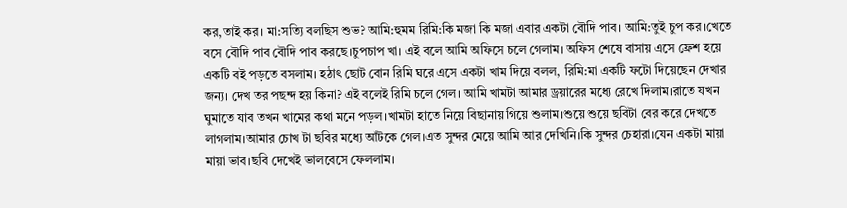কর,তাই কর। মা:সত্যি বলছিস শুভ? আমি:হুমম রিমি:কি মজা কি মজা এবার একটা বৌদি পাব। আমি:তুই চুপ কর।খেতে বসে বৌদি পাব বৌদি পাব করছে।চুপচাপ খা। এই বলে আমি অফিসে চলে গেলাম। অফিস শেষে বাসায় এসে ফ্রেশ হয়ে একটি বই পড়তে বসলাম। হঠাৎ ছোট বোন রিমি ঘরে এসে একটা খাম দিয়ে বলল, রিমি:মা একটি ফটো দিয়েছেন দেখার জন্য। দেখ তর পছন্দ হয় কিনা? এই বলেই রিমি চলে গেল। আমি খামটা আমার ড্রয়ারের মধ্যে রেখে দিলাম।রাতে যখন ঘুমাতে যাব তখন খামের কথা মনে পড়ল।খামটা হাতে নিয়ে বিছানায় গিয়ে শুলাম।শুয়ে শুয়ে ছবিটা বের করে দেখতে লাগলাম।আমার চোখ টা ছবির মধ্যে আঁটকে গেল।এত সুন্দর মেয়ে আমি আর দেখিনি।কি সুন্দর চেহারা।যেন একটা মায়া মায়া ভাব।ছবি দেখেই ভালবেসে ফেললাম।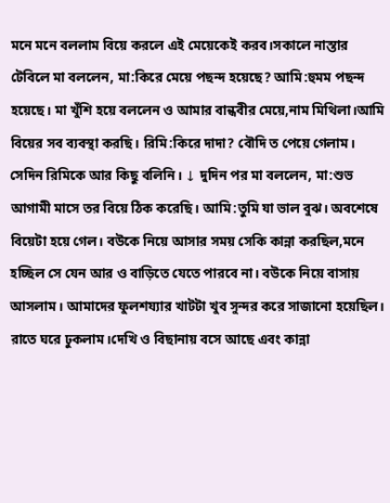মনে মনে বললাম বিয়ে করলে এই মেয়েকেই করব।সকালে নাস্তার টেবিলে মা বললেন, মা:কিরে মেয়ে পছন্দ হয়েছে? আমি:হুমম পছন্দ হয়েছে। মা খুঁশি হয়ে বললেন ও আমার বান্ধবীর মেয়ে,নাম মিথিলা।আমি বিয়ের সব ব্যবস্থা করছি। রিমি:কিরে দাদা? বৌদি ত পেয়ে গেলাম। সেদিন রিমিকে আর কিছু বলিনি। ↓ দুদিন পর মা বললেন, মা:শুভ আগামী মাসে তর বিয়ে ঠিক করেছি। আমি:তুমি যা ভাল বুঝ। অবশেষে বিয়েটা হয়ে গেল। বউকে নিয়ে আসার সময় সেকি কান্না করছিল,মনে হচ্ছিল সে যেন আর ও বাড়িতে যেতে পারবে না। বউকে নিয়ে বাসায় আসলাম। আমাদের ফুলশয্যার খাটটা খুব সুন্দর করে সাজানো হয়েছিল। রাতে ঘরে ঢুকলাম।দেখি ও বিছানায় বসে আছে এবং কান্না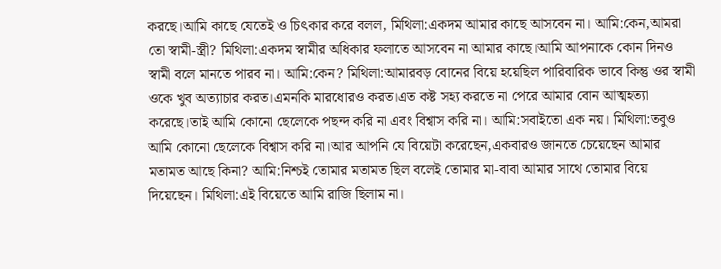করছে।আমি কাছে যেতেই ও চিৎকার করে বলল, মিথিলা:একদম আমার কাছে আসবেন না। আমি:কেন,আমরা তো স্বামী-স্ত্রী? মিথিলা:একদম স্বামীর অধিকার ফলাতে আসবেন না আমার কাছে।আমি আপনাকে কোন দিনও স্বামী বলে মানতে পারব না। আমি:কেন? মিথিলা:আমারবড় বোনের বিয়ে হয়েছিল পারিবারিক ভাবে কিন্তু ওর স্বামী ওকে খুব অত্যাচার করত।এমনকি মারধোরও করত।এত কষ্ট সহ্য করতে না পেরে আমার বোন আত্মহত্যা করেছে।তাই আমি কোনো ছেলেকে পছন্দ করি না এবং বিশ্বাস করি না। আমি:সবাইতো এক নয়। মিথিলা:তবুও আমি কোনো ছেলেকে বিশ্বাস করি না।আর আপনি যে বিয়েটা করেছেন,একবারও জানতে চেয়েছেন আমার মতামত আছে কিনা? আমি:নিশ্চই তোমার মতামত ছিল বলেই তোমার মা-বাবা আমার সাথে তোমার বিয়ে দিয়েছেন। মিথিলা:এই বিয়েতে আমি রাজি ছিলাম না।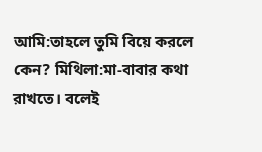আমি:তাহলে তুমি বিয়ে করলে কেন? মিথিলা:মা-বাবার কথা রাখতে। বলেই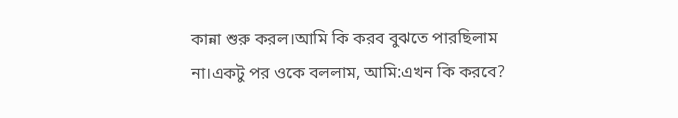কান্না শুরু করল।আমি কি করব বুঝতে পারছিলাম না।একটু পর ওকে বললাম, আমি:এখন কি করবে?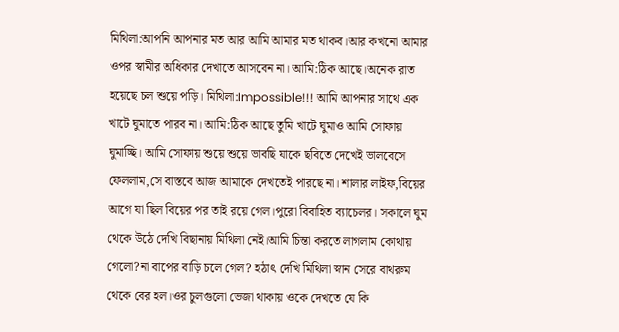মিথিলা:আপনি আপনার মত আর আমি আমার মত থাকব।আর কখনো আমার ওপর স্বামীর অধিকার দেখাতে আসবেন না। আমি:ঠিক আছে।অনেক রাত হয়েছে চল শুয়ে পড়ি। মিথিলা:Impossible!!! আমি আপনার সাথে এক খাটে ঘুমাতে পারব না। আমি:ঠিক আছে তুমি খাটে ঘুমাও আমি সোফায় ঘুমাচ্ছি। আমি সোফায় শুয়ে শুয়ে ভাবছি যাকে ছবিতে দেখেই ভালবেসে ফেললাম,সে বাস্তবে আজ আমাকে দেখতেই পারছে না। শালার লাইফ,বিয়ের আগে যা ছিল বিয়ের পর তাই রয়ে গেল।পুরো বিবাহিত ব্যাচেলর। সকালে ঘুম থেকে উঠে দেখি বিছানায় মিথিলা নেই।আমি চিন্তা করতে লাগলাম কোথায় গেলো?না বাপের বাড়ি চলে গেল? হঠাৎ দেখি মিথিলা স্নান সেরে বাথরুম থেকে বের হল।ওর চুলগুলো ভেজা থাকায় ওকে দেখতে যে কি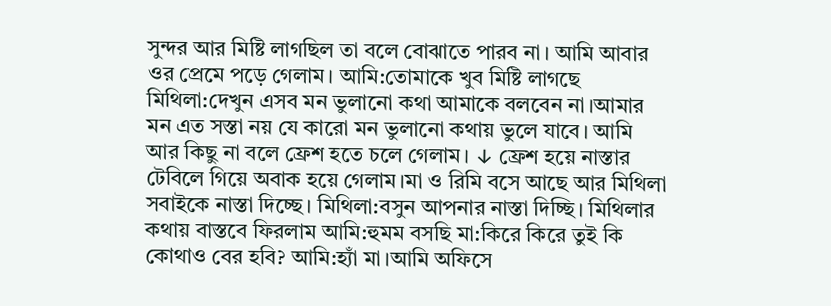সুন্দর আর মিষ্টি লাগছিল তা বলে বোঝাতে পারব না। আমি আবার ওর প্রেমে পড়ে গেলাম। আমি:তোমাকে খুব মিষ্টি লাগছে মিথিলা:দেখুন এসব মন ভুলানো কথা আমাকে বলবেন না।আমার মন এত সস্তা নয় যে কারো মন ভুলানো কথায় ভুলে যাবে। আমি আর কিছু না বলে ফ্রেশ হতে চলে গেলাম। ↓ ফ্রেশ হয়ে নাস্তার টেবিলে গিয়ে অবাক হয়ে গেলাম।মা ও রিমি বসে আছে আর মিথিলা সবাইকে নাস্তা দিচ্ছে। মিথিলা:বসুন আপনার নাস্তা দিচ্ছি। মিথিলার কথায় বাস্তবে ফিরলাম আমি:হুমম বসছি মা:কিরে কিরে তুই কি কোথাও বের হবি? আমি:হ্যাঁ মা।আমি অফিসে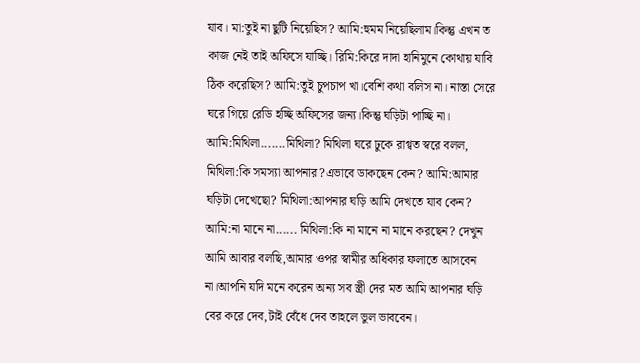যাব। মা:তুই না ছুটি নিয়েছিস? আমি:হুমম নিয়েছিলাম।কিন্তু এখন ত কাজ নেই তাই অফিসে যাচ্ছি। রিমি:কিরে দাদা হানিমুনে কোথায় যাবি ঠিক করেছিস? আমি:তুই চুপচাপ খা।বেশি কথা বলিস না। নাস্তা সেরে ঘরে গিয়ে রেডি হচ্ছি অফিসের জন্য।কিন্তু ঘড়িটা পাচ্ছি না। আমি:মিথিলা.......মিথিলা? মিথিলা ঘরে ঢুকে রাগ্বত স্বরে বলল, মিথিলা:কি সমস্যা আপনার?এভাবে ডাকছেন কেন? আমি:আমার ঘড়িটা দেখেছো? মিথিলা:আপনার ঘড়ি আমি দেখতে যাব কেন? আমি:না মানে না...... মিথিলা:কি না মানে না মানে করছেন? দেখুন আমি আবার বলছি,আমার ওপর স্বামীর অধিকার ফলাতে আসবেন না।আপনি যদি মনে করেন অন্য সব স্ত্রী দের মত আমি আপনার ঘড়ি বের করে দেব,টাই বেঁধে দেব তাহলে ভুল ভাববেন।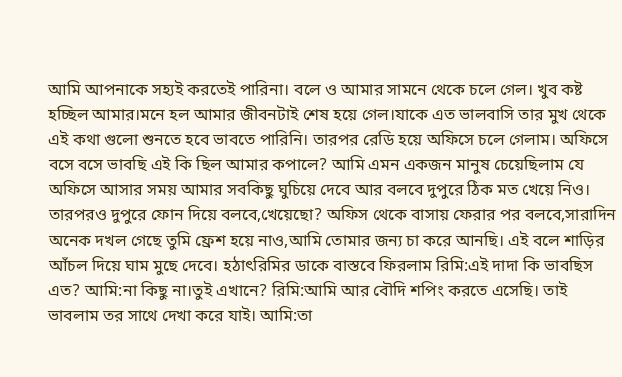আমি আপনাকে সহ্যই করতেই পারিনা। বলে ও আমার সামনে থেকে চলে গেল। খুব কষ্ট হচ্ছিল আমার।মনে হল আমার জীবনটাই শেষ হয়ে গেল।যাকে এত ভালবাসি তার মুখ থেকে এই কথা গুলো শুনতে হবে ভাবতে পারিনি। তারপর রেডি হয়ে অফিসে চলে গেলাম। অফিসে বসে বসে ভাবছি এই কি ছিল আমার কপালে? আমি এমন একজন মানুষ চেয়েছিলাম যে অফিসে আসার সময় আমার সবকিছু ঘুচিয়ে দেবে আর বলবে দুপুরে ঠিক মত খেয়ে নিও। তারপরও দুপুরে ফোন দিয়ে বলবে,খেয়েছো? অফিস থেকে বাসায় ফেরার পর বলবে,সারাদিন অনেক দখল গেছে তুমি ফ্রেশ হয়ে নাও,আমি তোমার জন্য চা করে আনছি। এই বলে শাড়ির আঁচল দিয়ে ঘাম মুছে দেবে। হঠাৎরিমির ডাকে বাস্তবে ফিরলাম রিমি:এই দাদা কি ভাবছিস এত? আমি:না কিছু না।তুই এখানে? রিমি:আমি আর বৌদি শপিং করতে এসেছি। তাই ভাবলাম তর সাথে দেখা করে যাই। আমি:তা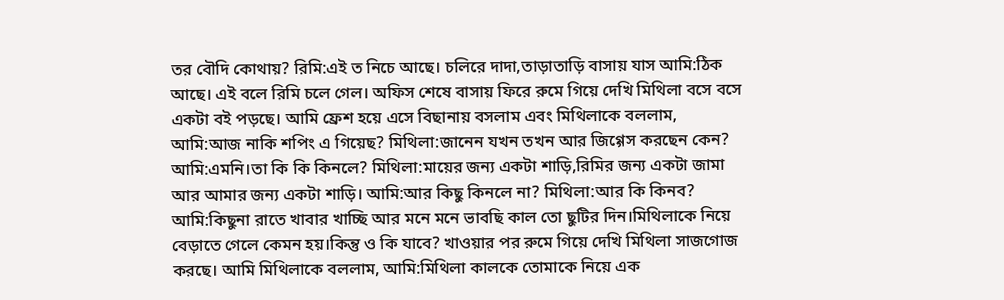তর বৌদি কোথায়? রিমি:এই ত নিচে আছে। চলিরে দাদা,তাড়াতাড়ি বাসায় যাস আমি:ঠিক আছে। এই বলে রিমি চলে গেল। অফিস শেষে বাসায় ফিরে রুমে গিয়ে দেখি মিথিলা বসে বসে একটা বই পড়ছে। আমি ফ্রেশ হয়ে এসে বিছানায় বসলাম এবং মিথিলাকে বললাম, আমি:আজ নাকি শপিং এ গিয়েছ? মিথিলা:জানেন যখন তখন আর জিগ্গেস করছেন কেন? আমি:এমনি।তা কি কি কিনলে? মিথিলা:মায়ের জন্য একটা শাড়ি,রিমির জন্য একটা জামা আর আমার জন্য একটা শাড়ি। আমি:আর কিছু কিনলে না? মিথিলা:আর কি কিনব? আমি:কিছুনা রাতে খাবার খাচ্ছি আর মনে মনে ভাবছি কাল তো ছুটির দিন।মিথিলাকে নিয়ে বেড়াতে গেলে কেমন হয়।কিন্তু ও কি যাবে? খাওয়ার পর রুমে গিয়ে দেখি মিথিলা সাজগোজ করছে। আমি মিথিলাকে বললাম, আমি:মিথিলা কালকে তোমাকে নিয়ে এক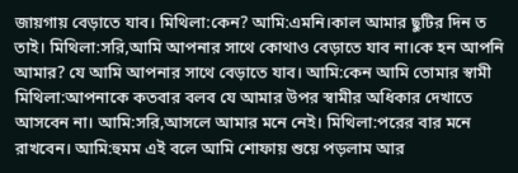জায়গায় বেড়াতে যাব। মিথিলা:কেন? আমি:এমনি।কাল আমার ছুটির দিন ত তাই। মিথিলা:সরি,আমি আপনার সাথে কোথাও বেড়াতে যাব না।কে হন আপনি আমার? যে আমি আপনার সাথে বেড়াতে যাব। আমি:কেন আমি তোমার স্বামী মিথিলা:আপনাকে কতবার বলব যে আমার উপর স্বামীর অধিকার দেখাতে আসবেন না। আমি:সরি,আসলে আমার মনে নেই। মিথিলা:পরের বার মনে রাখবেন। আমি:হুমম এই বলে আমি শোফায় শুয়ে পড়লাম আর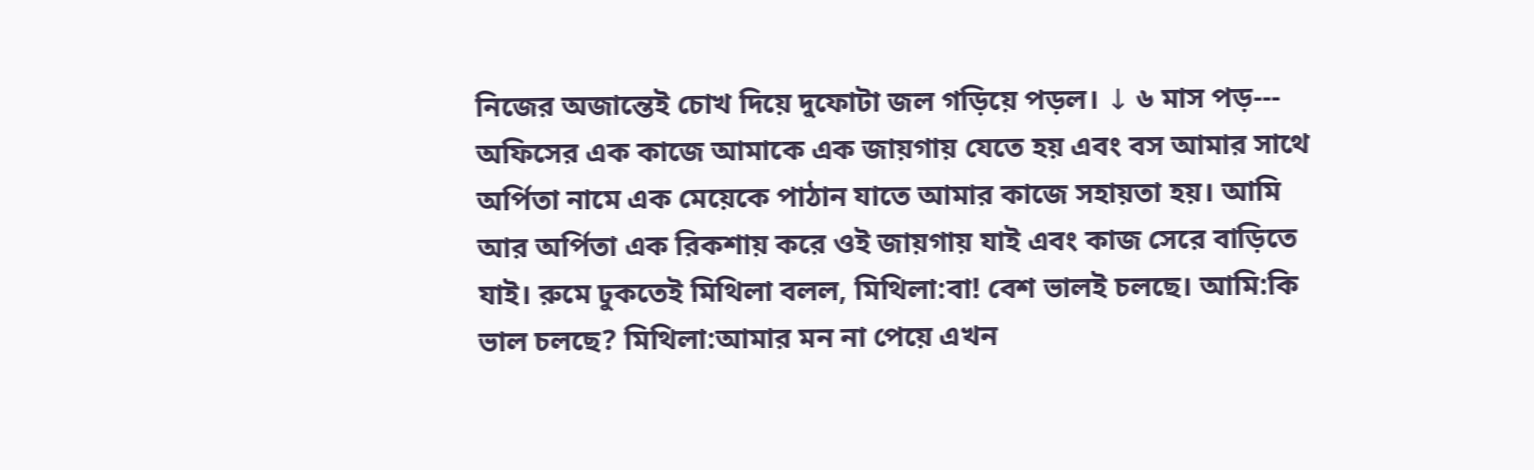নিজের অজান্তেই চোখ দিয়ে দুফোটা জল গড়িয়ে পড়ল। ↓ ৬ মাস পড়--- অফিসের এক কাজে আমাকে এক জায়গায় যেতে হয় এবং বস আমার সাথে অর্পিতা নামে এক মেয়েকে পাঠান যাতে আমার কাজে সহায়তা হয়। আমি আর অর্পিতা এক রিকশায় করে ওই জায়গায় যাই এবং কাজ সেরে বাড়িতে যাই। রুমে ঢুকতেই মিথিলা বলল, মিথিলা:বা! বেশ ভালই চলছে। আমি:কি ভাল চলছে? মিথিলা:আমার মন না পেয়ে এখন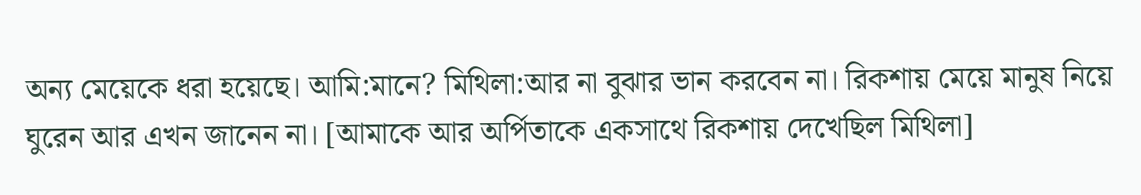অন্য মেয়েকে ধরা হয়েছে। আমি:মানে? মিথিলা:আর না বুঝার ভান করবেন না। রিকশায় মেয়ে মানুষ নিয়ে ঘুরেন আর এখন জানেন না। [আমাকে আর অর্পিতাকে একসাথে রিকশায় দেখেছিল মিথিলা]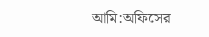আমি:অফিসের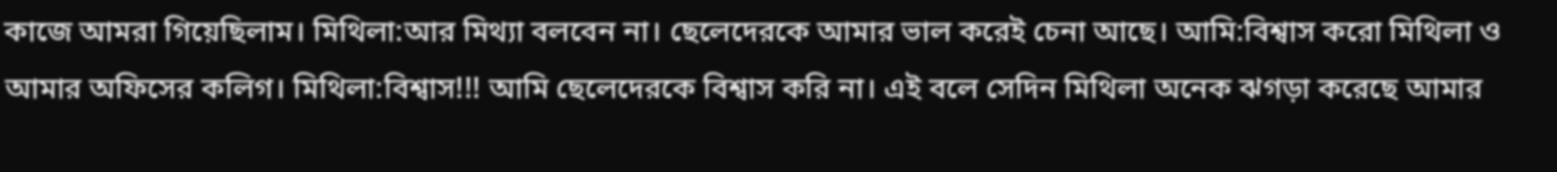কাজে আমরা গিয়েছিলাম। মিথিলা:আর মিথ্যা বলবেন না। ছেলেদেরকে আমার ভাল করেই চেনা আছে। আমি:বিশ্বাস করো মিথিলা ও আমার অফিসের কলিগ। মিথিলা:বিশ্বাস!!! আমি ছেলেদেরকে বিশ্বাস করি না। এই বলে সেদিন মিথিলা অনেক ঝগড়া করেছে আমার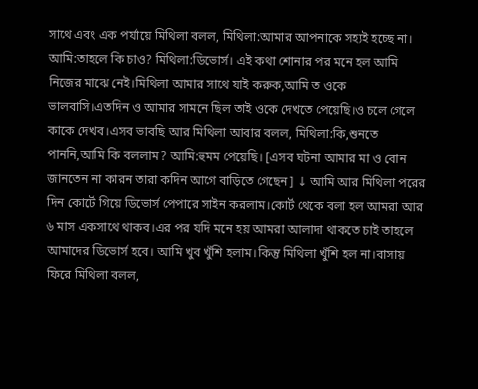সাথে এবং এক পর্যায়ে মিথিলা বলল, মিথিলা:আমার আপনাকে সহ্যই হচ্ছে না। আমি:তাহলে কি চাও? মিথিলা:ডিভোর্স। এই কথা শোনার পর মনে হল আমি নিজের মাঝে নেই।মিথিলা আমার সাথে যাই করুক,আমি ত ওকে ভালবাসি।এতদিন ও আমার সামনে ছিল তাই ওকে দেখতে পেয়েছি।ও চলে গেলে কাকে দেখব।এসব ভাবছি আর মিথিলা আবার বলল, মিথিলা:কি,শুনতে পাননি,আমি কি বললাম? আমি:হুমম পেয়েছি। [এসব ঘটনা আমার মা ও বোন জানতেন না কারন তারা কদিন আগে বাড়িতে গেছেন] ↓ আমি আর মিথিলা পরের দিন কোর্টে গিয়ে ডিভোর্স পেপারে সাইন করলাম।কোর্ট থেকে বলা হল আমরা আর ৬ মাস একসাথে থাকব।এর পর যদি মনে হয় আমরা আলাদা থাকতে চাই তাহলে আমাদের ডিভোর্স হবে। আমি খুব খুঁশি হলাম।কিন্তু মিথিলা খুঁশি হল না।বাসায় ফিরে মিথিলা বলল,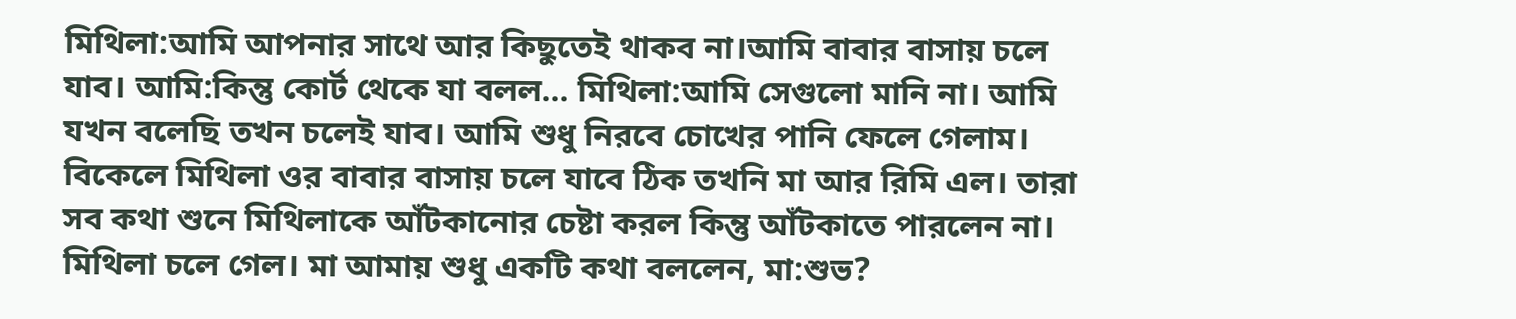মিথিলা:আমি আপনার সাথে আর কিছুতেই থাকব না।আমি বাবার বাসায় চলে যাব। আমি:কিন্তু কোর্ট থেকে যা বলল... মিথিলা:আমি সেগুলো মানি না। আমি যখন বলেছি তখন চলেই যাব। আমি শুধু নিরবে চোখের পানি ফেলে গেলাম। বিকেলে মিথিলা ওর বাবার বাসায় চলে যাবে ঠিক তখনি মা আর রিমি এল। তারা সব কথা শুনে মিথিলাকে আঁটকানোর চেষ্টা করল কিন্তু আঁটকাতে পারলেন না। মিথিলা চলে গেল। মা আমায় শুধু একটি কথা বললেন, মা:শুভ?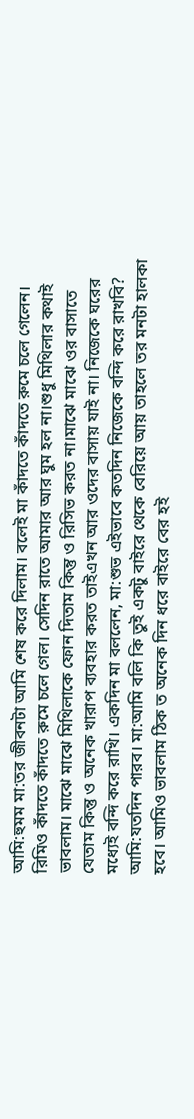আমি:হুমম মা:তর জীবনটা আমি শেষ করে দিলাম। বলেই মা কাঁদতে কাঁদতে রুমে চলে গেলেন। রিমিও কাঁদতে কাঁদতে রুমে চলে গেল। সেদিন রাতে আমার আর ঘুম হল না।শুধু মিথিলার কথাই ভাবলাম। মাঝে মাঝে মিথিলাকে ফোন দিতাম কিন্তু ও রিসিভ করত না।মাঝে মাঝে ওর বাসাতে যেতাম কিন্তু ও অনেক খারাপ ব্যবহার করত তাইএখন আর ওদের বাসায় যাই না। নিজেকে ঘরের মধ্যেই বন্দি করে রাখি। একদিন মা বললেন, মা:শুভ এইভাবে কতদিন নিজেকে বন্দি করে রাখবি? আমি:যতদিন পারব। মা:আমি বলি কি তুই একটু বাইরে থেকে বেরিয়ে আয় তাহলে তর মনটা হালকা হবে। আমিও ভাবলাম ঠিক ত অনেক দিন ধরে বাইরে বের হই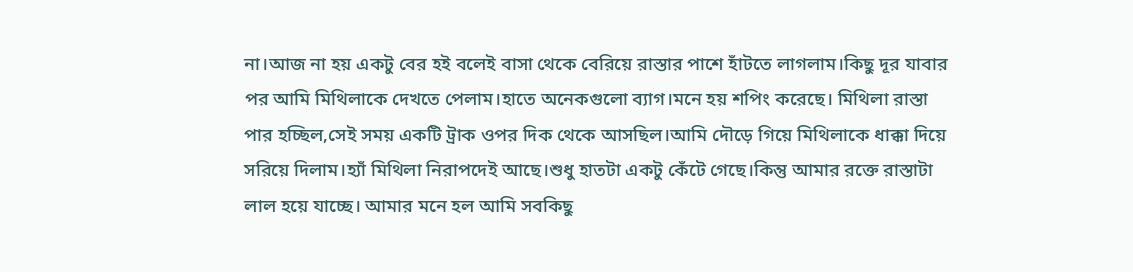না।আজ না হয় একটু বের হই বলেই বাসা থেকে বেরিয়ে রাস্তার পাশে হাঁটতে লাগলাম।কিছু দূর যাবার পর আমি মিথিলাকে দেখতে পেলাম।হাতে অনেকগুলো ব্যাগ।মনে হয় শপিং করেছে। মিথিলা রাস্তা পার হচ্ছিল,সেই সময় একটি ট্রাক ওপর দিক থেকে আসছিল।আমি দৌড়ে গিয়ে মিথিলাকে ধাক্কা দিয়ে সরিয়ে দিলাম।হ্যাঁ মিথিলা নিরাপদেই আছে।শুধু হাতটা একটু কেঁটে গেছে।কিন্তু আমার রক্তে রাস্তাটা লাল হয়ে যাচ্ছে। আমার মনে হল আমি সবকিছু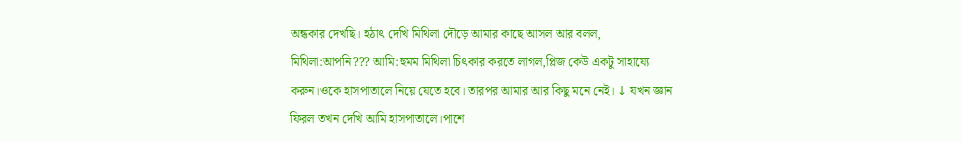অন্ধকার দেখছি। হঠাৎ দেখি মিথিলা দৌড়ে আমার কাছে আসল আর বলল, মিথিলা:আপনি??? আমি:হুমম মিথিলা চিৎকার করতে লাগল,প্লিজ কেউ একটু সাহায্যে করুন।ওকে হাসপাতালে নিয়ে যেতে হবে। তারপর আমার আর কিছু মনে নেই। ↓ যখন জ্ঞান ফিরল তখন দেখি আমি হাসপাতালে।পাশে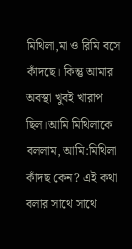মিথিলা,মা ও রিমি বসে কাঁদছে। কিন্তু আমার অবস্থা খুবই খারাপ ছিল।আমি মিথিলাকে বললাম, আমি:মিথিলা কাঁদছ কেন? এই কথা বলার সাথে সাথে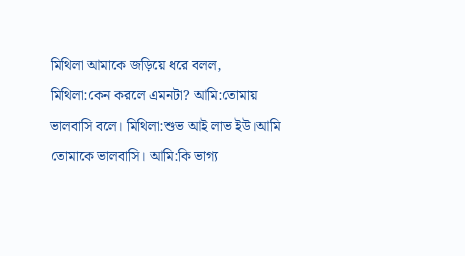মিথিলা আমাকে জড়িয়ে ধরে বলল, মিথিলা:কেন করলে এমনটা? আমি:তোমায় ভালবাসি বলে। মিথিলা:শুভ আই লাভ ইউ।আমি তোমাকে ভালবাসি। আমি:কি ভাগ্য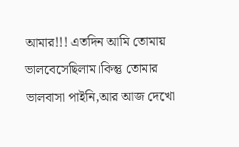আমার!!! এতদিন আমি তোমায় ভালবেসেছিলাম।কিন্তু তোমার ভালবাসা পাইনি,আর আজ দেখো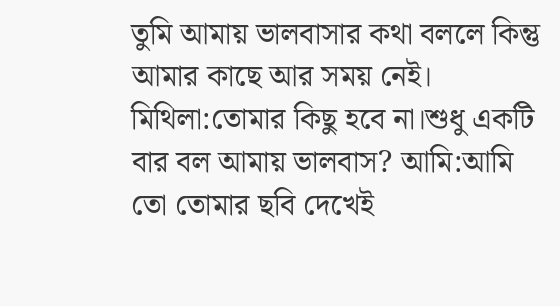তুমি আমায় ভালবাসার কথা বললে কিন্তু আমার কাছে আর সময় নেই। মিথিলা:তোমার কিছু হবে না।শুধু একটি বার বল আমায় ভালবাস? আমি:আমি তো তোমার ছবি দেখেই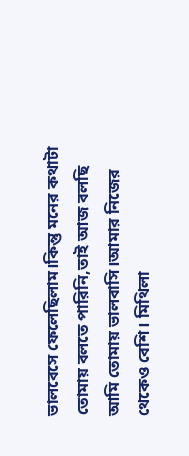ভালবেসে ফেলেছিলাম।কিন্তু মনের কথাটা তোমায় বলতে পারিনি,তাই আজ বলছি আমি তোমায় ভালবাসি।আমার নিজের থেকেও বেশি। মিথিলা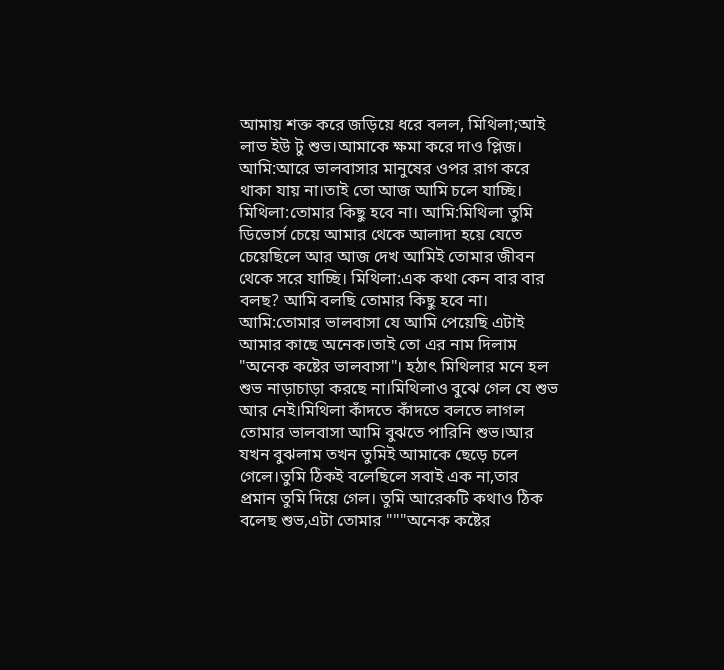আমায় শক্ত করে জড়িয়ে ধরে বলল, মিথিলা;আই লাভ ইউ টু শুভ।আমাকে ক্ষমা করে দাও প্লিজ। আমি:আরে ভালবাসার মানুষের ওপর রাগ করে থাকা যায় না।তাই তো আজ আমি চলে যাচ্ছি। মিথিলা:তোমার কিছু হবে না। আমি:মিথিলা তুমি ডিভোর্স চেয়ে আমার থেকে আলাদা হয়ে যেতে চেয়েছিলে আর আজ দেখ আমিই তোমার জীবন থেকে সরে যাচ্ছি। মিথিলা:এক কথা কেন বার বার বলছ? আমি বলছি তোমার কিছু হবে না। আমি:তোমার ভালবাসা যে আমি পেয়েছি এটাই আমার কাছে অনেক।তাই তো এর নাম দিলাম "অনেক কষ্টের ভালবাসা"। হঠাৎ মিথিলার মনে হল শুভ নাড়াচাড়া করছে না।মিথিলাও বুঝে গেল যে শুভ আর নেই।মিথিলা কাঁদতে কাঁদতে বলতে লাগল তোমার ভালবাসা আমি বুঝতে পারিনি শুভ।আর যখন বুঝলাম তখন তুমিই আমাকে ছেড়ে চলে গেলে।তুমি ঠিকই বলেছিলে সবাই এক না,তার প্রমান তুমি দিয়ে গেল। তুমি আরেকটি কথাও ঠিক বলেছ শুভ,এটা তোমার """অনেক কষ্টের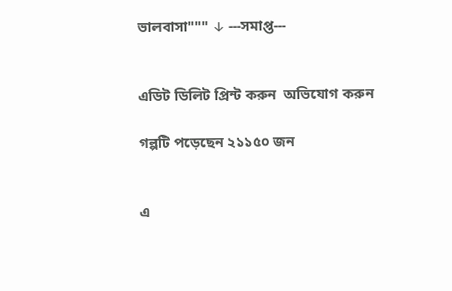ভালবাসা""" ↓ ---সমাপ্ত---


এডিট ডিলিট প্রিন্ট করুন  অভিযোগ করুন

গল্পটি পড়েছেন ২১১৫০ জন


এ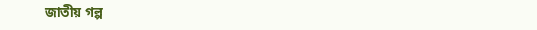জাতীয় গল্প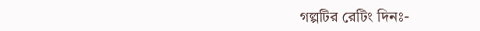গল্পটির রেটিং দিনঃ-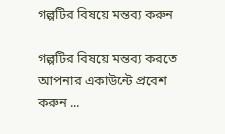গল্পটির বিষয়ে মন্তব্য করুন

গল্পটির বিষয়ে মন্তব্য করতে আপনার একাউন্টে প্রবেশ করুন ...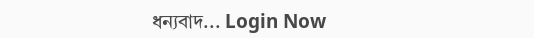ধন্যবাদ... Login Now